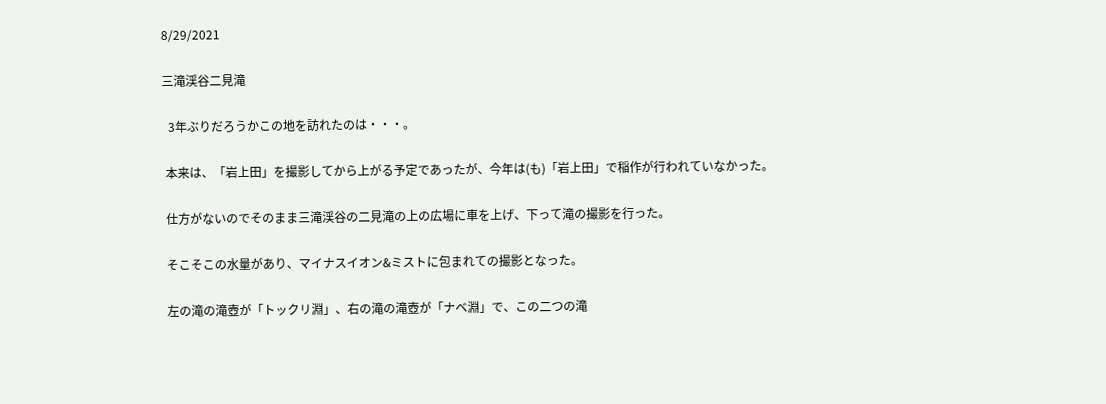8/29/2021

三滝渓谷二見滝

  3年ぶりだろうかこの地を訪れたのは・・・。

 本来は、「岩上田」を撮影してから上がる予定であったが、今年は(も)「岩上田」で稲作が行われていなかった。

 仕方がないのでそのまま三滝渓谷の二見滝の上の広場に車を上げ、下って滝の撮影を行った。

 そこそこの水量があり、マイナスイオン&ミストに包まれての撮影となった。

 左の滝の滝壺が「トックリ淵」、右の滝の滝壺が「ナベ淵」で、この二つの滝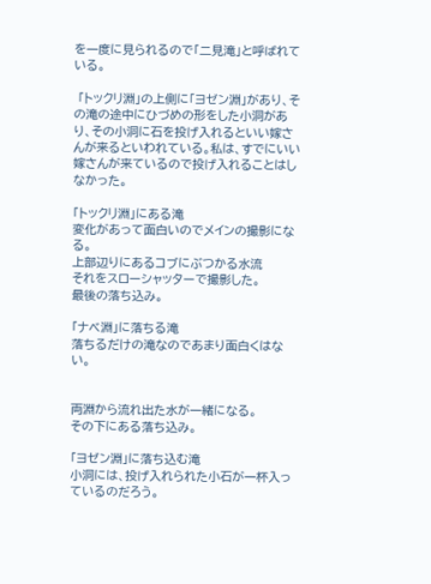を一度に見られるので「二見滝」と呼ばれている。

 「トックリ淵」の上側に「ヨゼン淵」があり、その滝の途中にひづめの形をした小洞があり、その小洞に石を投げ入れるといい嫁さんが来るといわれている。私は、すでにいい嫁さんが来ているので投げ入れることはしなかった。

「トックリ淵」にある滝
変化があって面白いのでメインの撮影になる。
上部辺りにあるコブにぶつかる水流
それをスローシャッターで撮影した。
最後の落ち込み。

「ナベ淵」に落ちる滝
落ちるだけの滝なのであまり面白くはない。


両淵から流れ出た水が一緒になる。
その下にある落ち込み。

「ヨゼン淵」に落ち込む滝
小洞には、投げ入れられた小石が一杯入っているのだろう。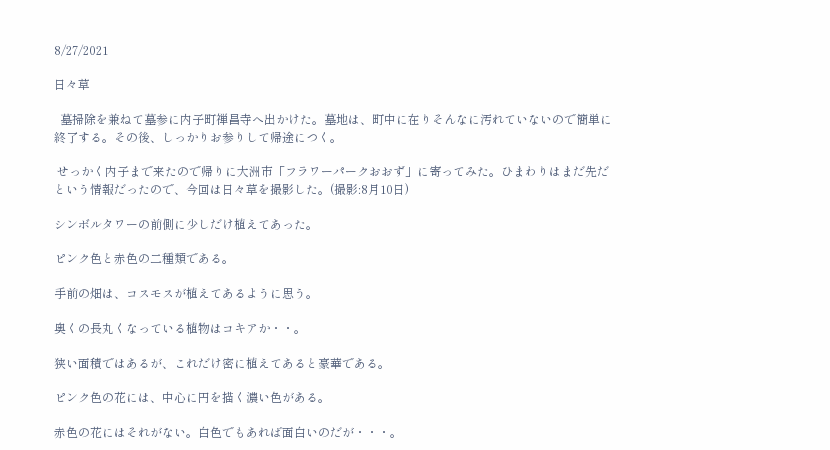8/27/2021

日々草

  墓掃除を兼ねて墓参に内子町禅昌寺へ出かけた。墓地は、町中に在りそんなに汚れていないので簡単に終了する。その後、しっかりお参りして帰途につく。

 せっかく内子まで来たので帰りに大洲市「フラワーパークおおず」に寄ってみた。ひまわりはまだ先だという情報だったので、今回は日々草を撮影した。(撮影:8月10日)

シンボルタワーの前側に少しだけ植えてあった。

ピンク色と赤色の二種類である。

手前の畑は、コスモスが植えてあるように思う。

奥くの長丸くなっている植物はコキアか・・。

狭い面積ではあるが、これだけ密に植えてあると豪華である。

ピンク色の花には、中心に円を描く濃い色がある。

赤色の花にはそれがない。白色でもあれば面白いのだが・・・。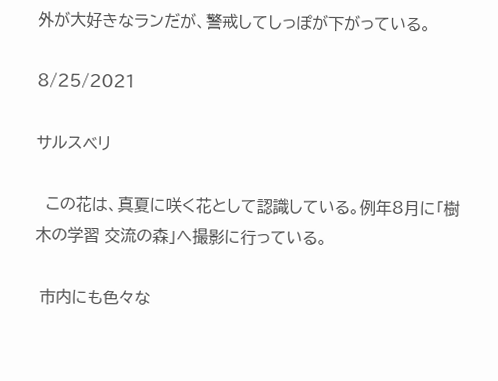外が大好きなランだが、警戒してしっぽが下がっている。

8/25/2021

サルスベリ

  この花は、真夏に咲く花として認識している。例年8月に「樹木の学習 交流の森」へ撮影に行っている。

 市内にも色々な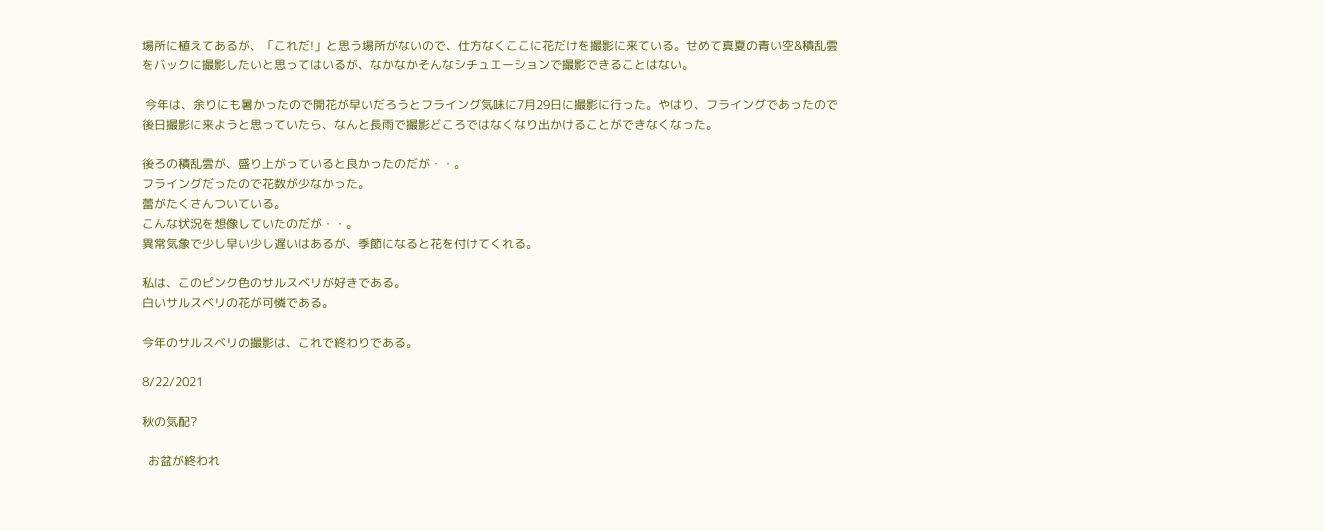場所に植えてあるが、「これだ!」と思う場所がないので、仕方なくここに花だけを撮影に来ている。せめて真夏の青い空&積乱雲をバックに撮影したいと思ってはいるが、なかなかそんなシチュエーションで撮影できることはない。

 今年は、余りにも暑かったので開花が早いだろうとフライング気味に7月29日に撮影に行った。やはり、フライングであったので後日撮影に来ようと思っていたら、なんと長雨で撮影どころではなくなり出かけることができなくなった。

後ろの積乱雲が、盛り上がっていると良かったのだが・・。
フライングだったので花数が少なかった。
蕾がたくさんついている。
こんな状況を想像していたのだが・・。
異常気象で少し早い少し遅いはあるが、季節になると花を付けてくれる。

私は、このピンク色のサルスベリが好きである。
白いサルスベリの花が可憐である。

今年のサルスベリの撮影は、これで終わりである。

8/22/2021

秋の気配?

  お盆が終われ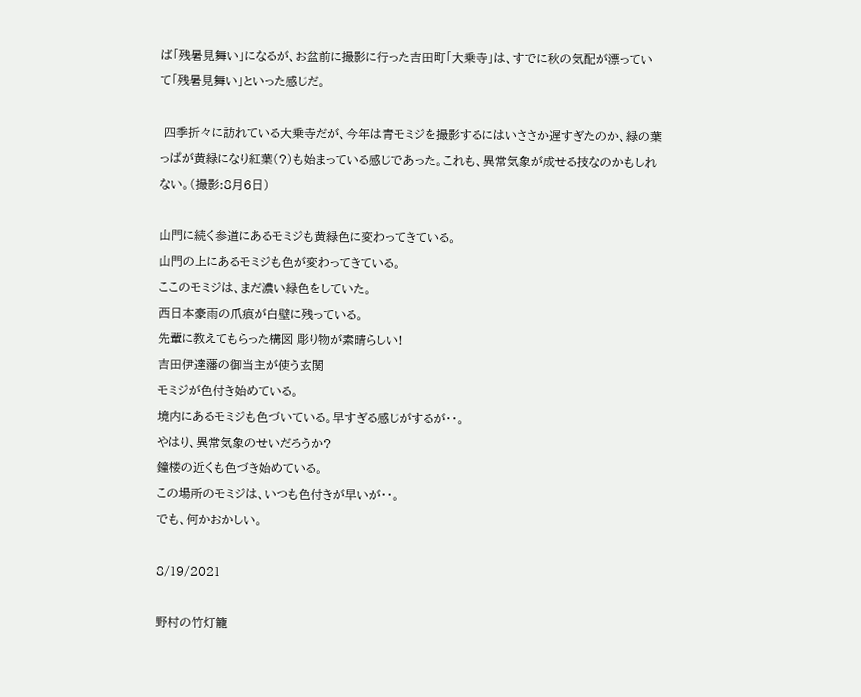ば「残暑見舞い」になるが、お盆前に撮影に行った吉田町「大乗寺」は、すでに秋の気配が漂っていて「残暑見舞い」といった感じだ。

 四季折々に訪れている大乗寺だが、今年は青モミジを撮影するにはいささか遅すぎたのか、緑の葉っぱが黄緑になり紅葉(?)も始まっている感じであった。これも、異常気象が成せる技なのかもしれない。(撮影:8月6日)

山門に続く参道にあるモミジも黄緑色に変わってきている。
山門の上にあるモミジも色が変わってきている。
ここのモミジは、まだ濃い緑色をしていた。
西日本豪雨の爪痕が白壁に残っている。
先輩に教えてもらった構図 彫り物が素晴らしい!
吉田伊達藩の御当主が使う玄関
モミジが色付き始めている。
境内にあるモミジも色づいている。早すぎる感じがするが・・。
やはり、異常気象のせいだろうか?
鐘楼の近くも色づき始めている。
この場所のモミジは、いつも色付きが早いが・・。
でも、何かおかしい。

8/19/2021

野村の竹灯籠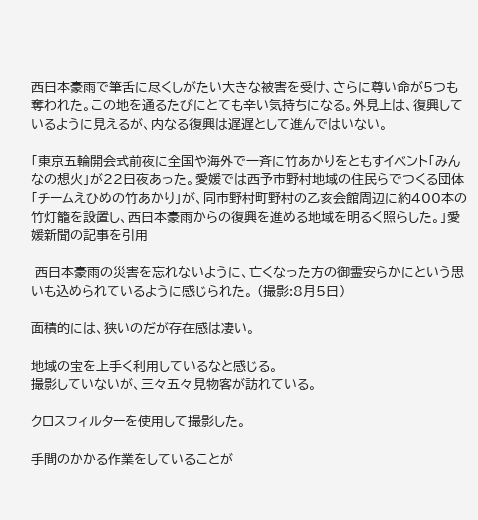西日本豪雨で筆舌に尽くしがたい大きな被害を受け、さらに尊い命が5つも奪われた。この地を通るたびにとても辛い気持ちになる。外見上は、復興しているように見えるが、内なる復興は遅遅として進んではいない。

「東京五輪開会式前夜に全国や海外で一斉に竹あかりをともすイベント「みんなの想火」が22日夜あった。愛媛では西予市野村地域の住民らでつくる団体「チームえひめの竹あかり」が、同市野村町野村の乙亥会館周辺に約400本の竹灯籠を設置し、西日本豪雨からの復興を進める地域を明るく照らした。」愛媛新聞の記事を引用

 西日本豪雨の災害を忘れないように、亡くなった方の御霊安らかにという思いも込められているように感じられた。 (撮影:8月5日)

面積的には、狭いのだが存在感は凄い。

地域の宝を上手く利用しているなと感じる。
撮影していないが、三々五々見物客が訪れている。

クロスフィルターを使用して撮影した。

手間のかかる作業をしていることが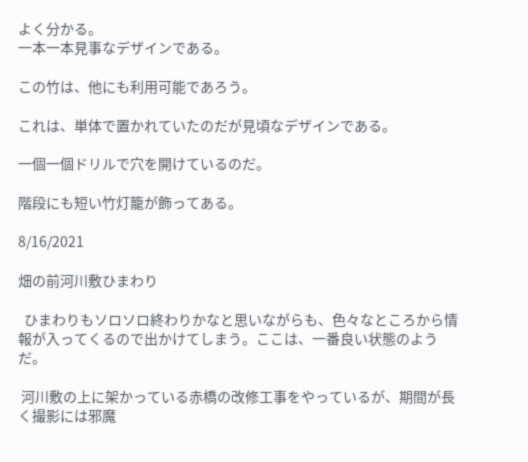よく分かる。
一本一本見事なデザインである。

この竹は、他にも利用可能であろう。

これは、単体で置かれていたのだが見頃なデザインである。

一個一個ドリルで穴を開けているのだ。

階段にも短い竹灯籠が飾ってある。

8/16/2021

畑の前河川敷ひまわり

  ひまわりもソロソロ終わりかなと思いながらも、色々なところから情報が入ってくるので出かけてしまう。ここは、一番良い状態のようだ。

 河川敷の上に架かっている赤橋の改修工事をやっているが、期間が長く撮影には邪魔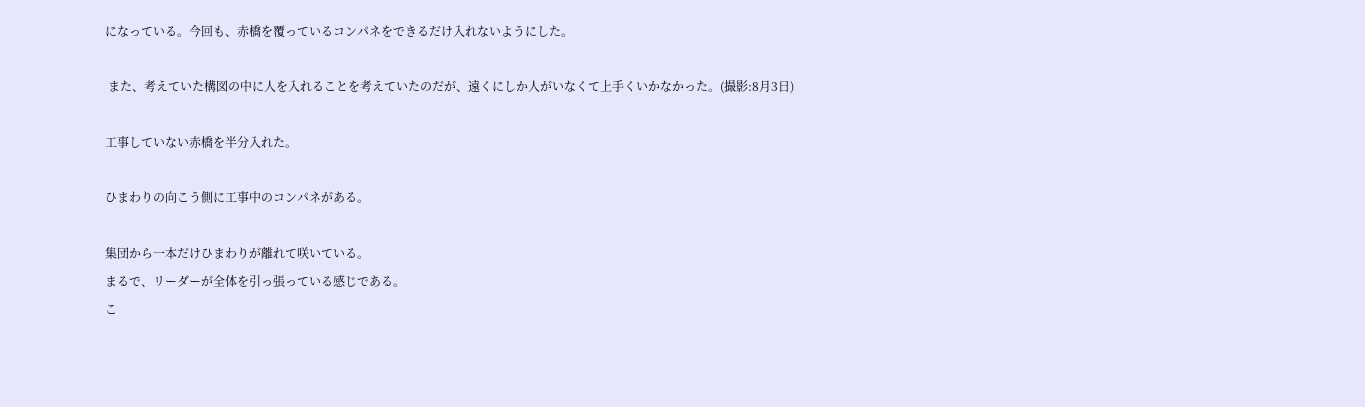になっている。今回も、赤橋を覆っているコンパネをできるだけ入れないようにした。

 また、考えていた構図の中に人を入れることを考えていたのだが、遠くにしか人がいなくて上手くいかなかった。(撮影:8月3日)

工事していない赤橋を半分入れた。

ひまわりの向こう側に工事中のコンパネがある。

集団から一本だけひまわりが離れて咲いている。
まるで、リーダーが全体を引っ張っている感じである。
こ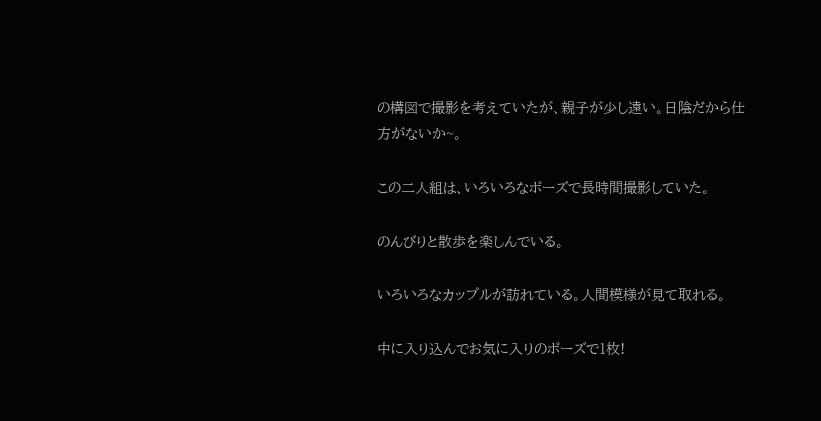の構図で撮影を考えていたが、親子が少し遠い。日陰だから仕方がないか~。

この二人組は、いろいろなポーズで長時間撮影していた。

のんびりと散歩を楽しんでいる。

いろいろなカップルが訪れている。人間模様が見て取れる。

中に入り込んでお気に入りのポーズで1枚!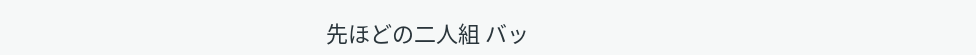先ほどの二人組 バッ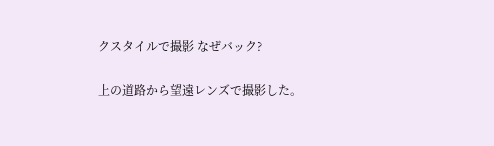クスタイルで撮影 なぜバック?

上の道路から望遠レンズで撮影した。